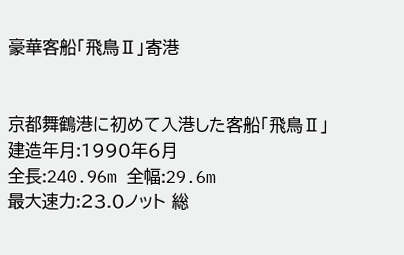豪華客船「飛鳥Ⅱ」寄港


京都舞鶴港に初めて入港した客船「飛鳥Ⅱ」
建造年月:1990年6月
全長:240.96m 全幅:29.6m
最大速力:23.0ノット 総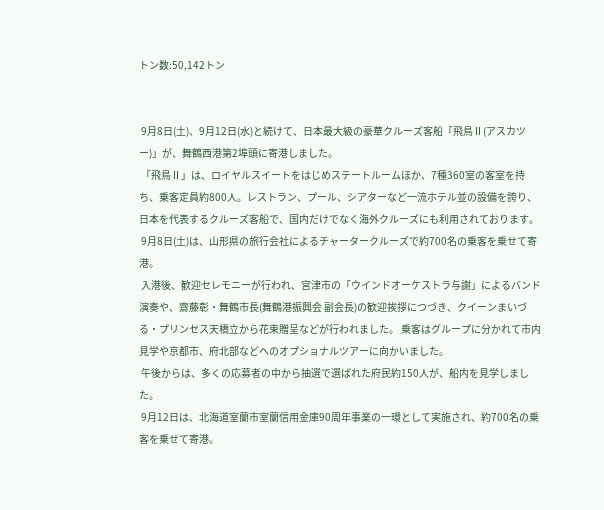トン数:50,142トン


 9月8日(土)、9月12日(水)と続けて、日本最大級の豪華クルーズ客船「飛鳥Ⅱ(アスカツー)」が、舞鶴西港第2埠頭に寄港しました。
 「飛鳥Ⅱ」は、ロイヤルスイートをはじめステートルームほか、7種360室の客室を持ち、乗客定員約800人。レストラン、プール、シアターなど一流ホテル並の設備を誇り、日本を代表するクルーズ客船で、国内だけでなく海外クルーズにも利用されております。
 9月8日(土)は、山形県の旅行会社によるチャータークルーズで約700名の乗客を乗せて寄港。
 入港後、歓迎セレモニーが行われ、宮津市の「ウインドオーケストラ与謝」によるバンド演奏や、齋藤彰・舞鶴市長(舞鶴港振興会 副会長)の歓迎挨拶につづき、クイーンまいづる・プリンセス天橋立から花束贈呈などが行われました。 乗客はグループに分かれて市内見学や京都市、府北部などへのオプショナルツアーに向かいました。
 午後からは、多くの応募者の中から抽選で選ばれた府民約150人が、船内を見学しました。
 9月12日は、北海道室蘭市室蘭信用金庫90周年事業の一環として実施され、約700名の乗客を乗せて寄港。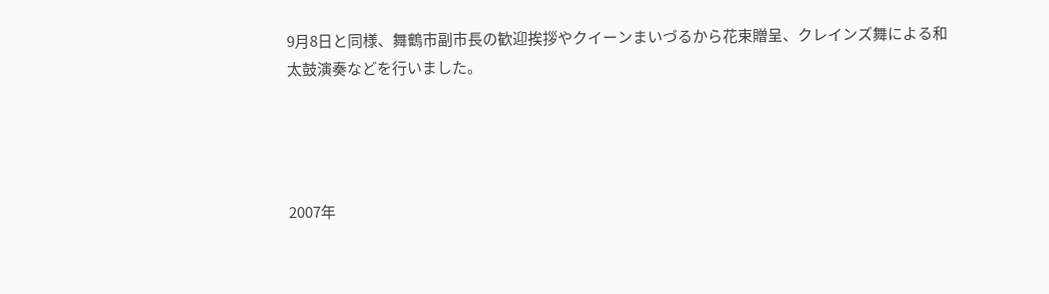9月8日と同様、舞鶴市副市長の歓迎挨拶やクイーンまいづるから花束贈呈、クレインズ舞による和太鼓演奏などを行いました。




2007年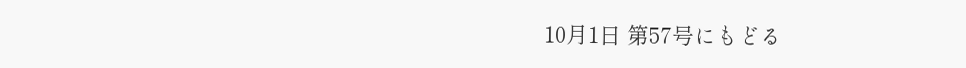10月1日 第57号にもどる